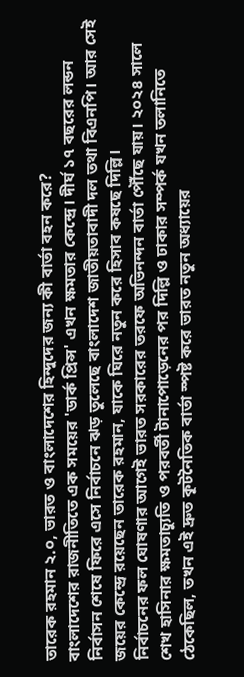তারেক রহমান ২.০, ভারত ও বাংলাদেশের হিন্দুদের জন্য কী বার্তা বহন করে?
বাংলাদেশের রাজনীতিতে এক সময়ের 'ডার্ক প্রিন্স' এখন ক্ষমতার কেন্দ্রে। দীর্ঘ ১৭ বছরের লন্ডন নির্বাসন শেষে ফিরে এসে নির্বাচনে ঝড় তুলেছে বাংলাদেশ জাতীয়তাবাদী দল তথা বিএনপি। আর সেই জয়ের কেন্দ্রে রয়েছেন তারেক রহমান, যাকে ঘিরে নতুন করে হিসাব কষছে দিল্লি।
নির্বাচনের ফল ঘোষণার আগেই ভারত সরকারের তরফে অভিনন্দন বার্তা পৌঁছে যায়। ২০২৪ সালে শেখ হাসিনার ক্ষমতাচ্যুতি ও পরবর্তী টানাপোড়েনের পর দিল্লি ও ঢাকার সম্পর্ক যখন তলানিতে ঠেকেছিল, তখন এই দ্রুত কূটনৈতিক বার্তা স্পষ্ট করে ভারত নতুন অধ্যায়ের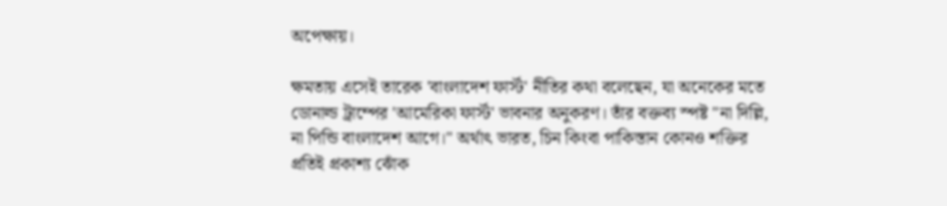অপেক্ষায়।

ক্ষমতায় এসেই তারেক 'বাংলাদেশ ফার্স্ট' নীতির কথা বলেছেন, যা অনেকের মতে ডোনাল্ড ট্রাম্পের 'আমেরিকা ফার্স্ট' ভাবনার অনুকরণ। তাঁর বক্তব্য স্পষ্ট "না দিল্লি, না পিন্ডি বাংলাদেশ আগে।" অর্থাৎ ভারত, চিন কিংবা পাকিস্তান কোনও শক্তির প্রতিই প্রকাশ্য ঝোঁক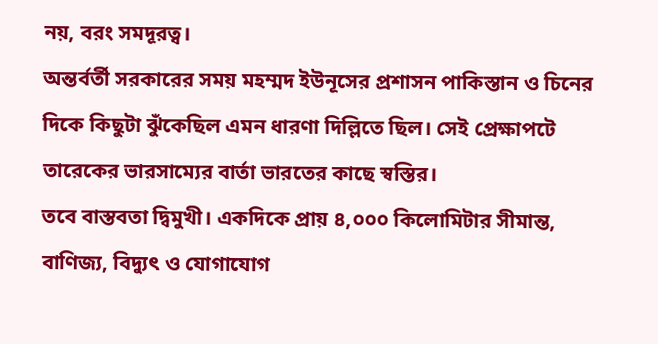নয়, বরং সমদূরত্ব।
অন্তর্বর্তী সরকারের সময় মহম্মদ ইউনূসের প্রশাসন পাকিস্তান ও চিনের দিকে কিছুটা ঝুঁকেছিল এমন ধারণা দিল্লিতে ছিল। সেই প্রেক্ষাপটে তারেকের ভারসাম্যের বার্তা ভারতের কাছে স্বস্তির।
তবে বাস্তবতা দ্বিমুখী। একদিকে প্রায় ৪,০০০ কিলোমিটার সীমান্ত, বাণিজ্য, বিদ্যুৎ ও যোগাযোগ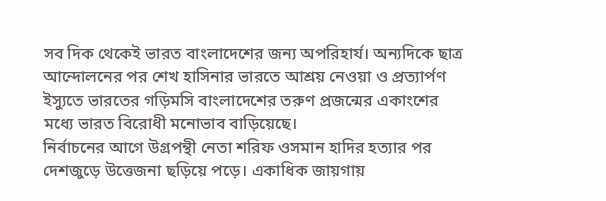সব দিক থেকেই ভারত বাংলাদেশের জন্য অপরিহার্য। অন্যদিকে ছাত্র আন্দোলনের পর শেখ হাসিনার ভারতে আশ্রয় নেওয়া ও প্রত্যার্পণ ইস্যুতে ভারতের গড়িমসি বাংলাদেশের তরুণ প্রজন্মের একাংশের মধ্যে ভারত বিরোধী মনোভাব বাড়িয়েছে।
নির্বাচনের আগে উগ্রপন্থী নেতা শরিফ ওসমান হাদির হত্যার পর দেশজুড়ে উত্তেজনা ছড়িয়ে পড়ে। একাধিক জায়গায়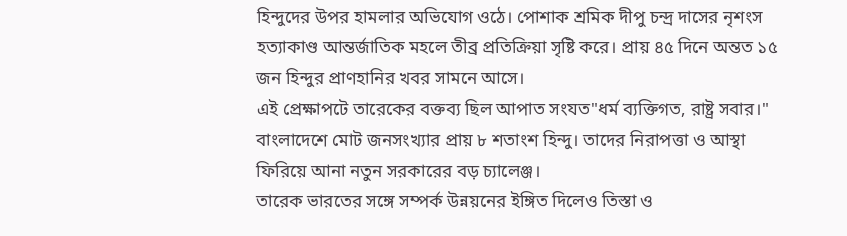হিন্দুদের উপর হামলার অভিযোগ ওঠে। পোশাক শ্রমিক দীপু চন্দ্র দাসের নৃশংস হত্যাকাণ্ড আন্তর্জাতিক মহলে তীব্র প্রতিক্রিয়া সৃষ্টি করে। প্রায় ৪৫ দিনে অন্তত ১৫ জন হিন্দুর প্রাণহানির খবর সামনে আসে।
এই প্রেক্ষাপটে তারেকের বক্তব্য ছিল আপাত সংযত"ধর্ম ব্যক্তিগত, রাষ্ট্র সবার।" বাংলাদেশে মোট জনসংখ্যার প্রায় ৮ শতাংশ হিন্দু। তাদের নিরাপত্তা ও আস্থা ফিরিয়ে আনা নতুন সরকারের বড় চ্যালেঞ্জ।
তারেক ভারতের সঙ্গে সম্পর্ক উন্নয়নের ইঙ্গিত দিলেও তিস্তা ও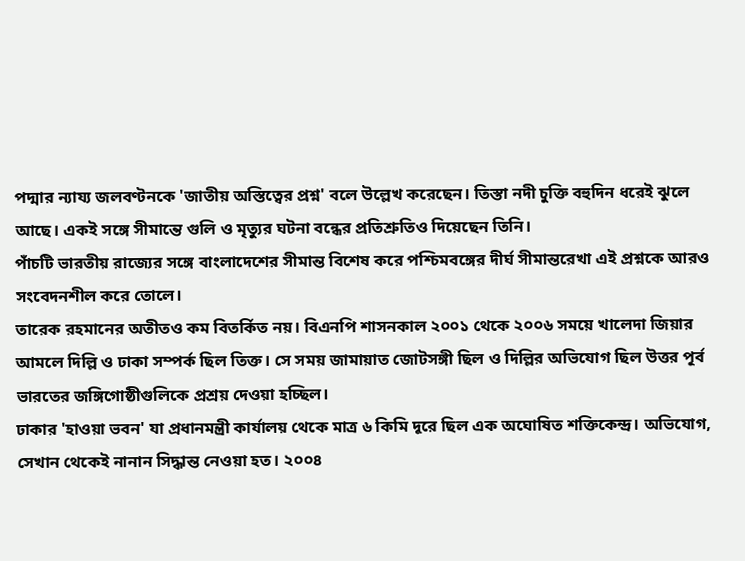পদ্মার ন্যায্য জলবণ্টনকে 'জাতীয় অস্তিত্বের প্রশ্ন' বলে উল্লেখ করেছেন। তিস্তা নদী চুক্তি বহুদিন ধরেই ঝুলে আছে। একই সঙ্গে সীমান্তে গুলি ও মৃত্যুর ঘটনা বন্ধের প্রতিশ্রুতিও দিয়েছেন তিনি।
পাঁচটি ভারতীয় রাজ্যের সঙ্গে বাংলাদেশের সীমান্ত বিশেষ করে পশ্চিমবঙ্গের দীর্ঘ সীমান্তরেখা এই প্রশ্নকে আরও সংবেদনশীল করে তোলে।
তারেক রহমানের অতীতও কম বিতর্কিত নয়। বিএনপি শাসনকাল ২০০১ থেকে ২০০৬ সময়ে খালেদা জিয়ার আমলে দিল্লি ও ঢাকা সম্পর্ক ছিল তিক্ত। সে সময় জামায়াত জোটসঙ্গী ছিল ও দিল্লির অভিযোগ ছিল উত্তর পূর্ব ভারতের জঙ্গিগোষ্ঠীগুলিকে প্রশ্রয় দেওয়া হচ্ছিল।
ঢাকার 'হাওয়া ভবন' যা প্রধানমন্ত্রী কার্যালয় থেকে মাত্র ৬ কিমি দূরে ছিল এক অঘোষিত শক্তিকেন্দ্র। অভিযোগ, সেখান থেকেই নানান সিদ্ধান্ত নেওয়া হত। ২০০৪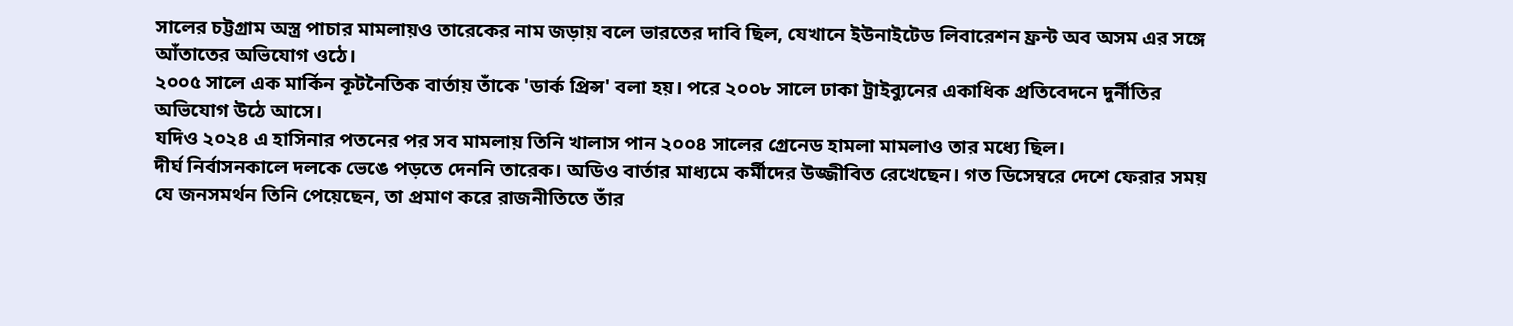সালের চট্টগ্রাম অস্ত্র পাচার মামলায়ও তারেকের নাম জড়ায় বলে ভারতের দাবি ছিল, যেখানে ইউনাইটেড লিবারেশন ফ্রন্ট অব অসম এর সঙ্গে আঁতাতের অভিযোগ ওঠে।
২০০৫ সালে এক মার্কিন কূটনৈতিক বার্তায় তাঁকে 'ডার্ক প্রিন্স' বলা হয়। পরে ২০০৮ সালে ঢাকা ট্রাইব্যুনের একাধিক প্রতিবেদনে দুর্নীতির অভিযোগ উঠে আসে।
যদিও ২০২৪ এ হাসিনার পতনের পর সব মামলায় তিনি খালাস পান ২০০৪ সালের গ্রেনেড হামলা মামলাও তার মধ্যে ছিল।
দীর্ঘ নির্বাসনকালে দলকে ভেঙে পড়তে দেননি তারেক। অডিও বার্তার মাধ্যমে কর্মীদের উজ্জীবিত রেখেছেন। গত ডিসেম্বরে দেশে ফেরার সময় যে জনসমর্থন তিনি পেয়েছেন, তা প্রমাণ করে রাজনীতিতে তাঁর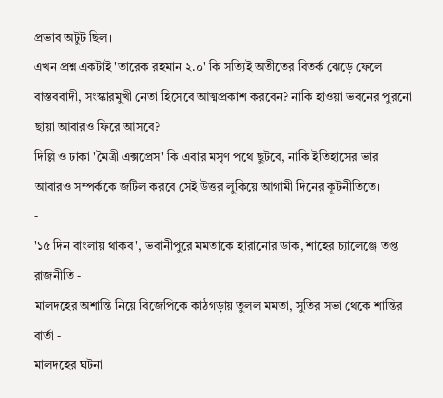প্রভাব অটুট ছিল।
এখন প্রশ্ন একটাই 'তারেক রহমান ২.০' কি সত্যিই অতীতের বিতর্ক ঝেড়ে ফেলে বাস্তববাদী, সংস্কারমুখী নেতা হিসেবে আত্মপ্রকাশ করবেন? নাকি হাওয়া ভবনের পুরনো ছায়া আবারও ফিরে আসবে?
দিল্লি ও ঢাকা 'মৈত্রী এক্সপ্রেস' কি এবার মসৃণ পথে ছুটবে, নাকি ইতিহাসের ভার আবারও সম্পর্ককে জটিল করবে সেই উত্তর লুকিয়ে আগামী দিনের কূটনীতিতে।
-
'১৫ দিন বাংলায় থাকব', ভবানীপুরে মমতাকে হারানোর ডাক, শাহের চ্যালেঞ্জে তপ্ত রাজনীতি -
মালদহের অশান্তি নিয়ে বিজেপিকে কাঠগড়ায় তুলল মমতা, সুতির সভা থেকে শান্তির বার্তা -
মালদহের ঘটনা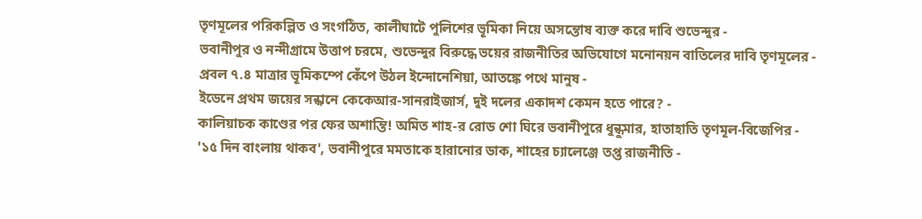তৃণমূলের পরিকল্পিত ও সংগঠিত, কালীঘাটে পুলিশের ভূমিকা নিয়ে অসন্তোষ ব্যক্ত করে দাবি শুভেন্দুর -
ভবানীপুর ও নন্দীগ্রামে উত্তাপ চরমে, শুভেন্দুর বিরুদ্ধে ভয়ের রাজনীতির অভিযোগে মনোনয়ন বাতিলের দাবি তৃণমূলের -
প্রবল ৭.৪ মাত্রার ভূমিকম্পে কেঁপে উঠল ইন্দোনেশিয়া, আতঙ্কে পথে মানুষ -
ইডেনে প্রথম জয়ের সন্ধানে কেকেআর-সানরাইজার্স, দুই দলের একাদশ কেমন হতে পারে? -
কালিয়াচক কাণ্ডের পর ফের অশান্তি! অমিত শাহ-র রোড শো ঘিরে ভবানীপুরে ধুন্ধুমার, হাতাহাতি তৃণমূল-বিজেপির -
'১৫ দিন বাংলায় থাকব', ভবানীপুরে মমতাকে হারানোর ডাক, শাহের চ্যালেঞ্জে তপ্ত রাজনীতি -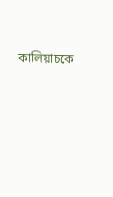কালিয়াচকে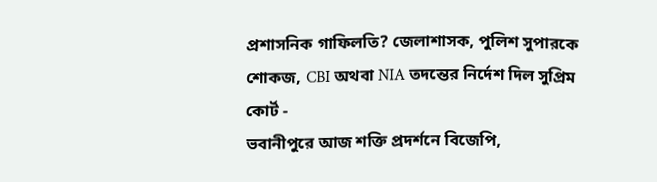প্রশাসনিক গাফিলতি? জেলাশাসক, পুলিশ সুপারকে শোকজ, CBI অথবা NIA তদন্তের নির্দেশ দিল সুপ্রিম কোর্ট -
ভবানীপুরে আজ শক্তি প্রদর্শনে বিজেপি,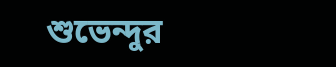শুভেন্দুর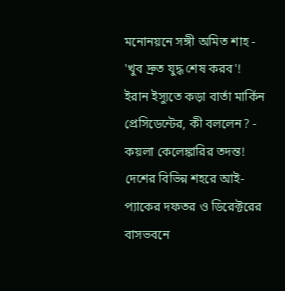মনোনয়নে সঙ্গী অমিত শাহ -
'খুব দ্রুত যুদ্ধ শেষ করব'! ইরান ইস্যুতে কড়া বার্তা মার্কিন প্রেসিডেন্টের, কী বললেন? -
কয়লা কেলেঙ্কারির তদন্ত! দেশের বিভিন্ন শহরে আই-প্যাকের দফতর ও ডিরেক্টরের বাসভবনে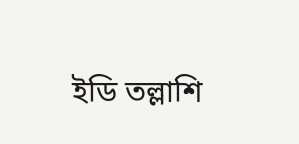ইডি তল্লাশি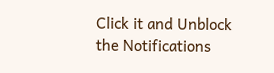Click it and Unblock the Notifications